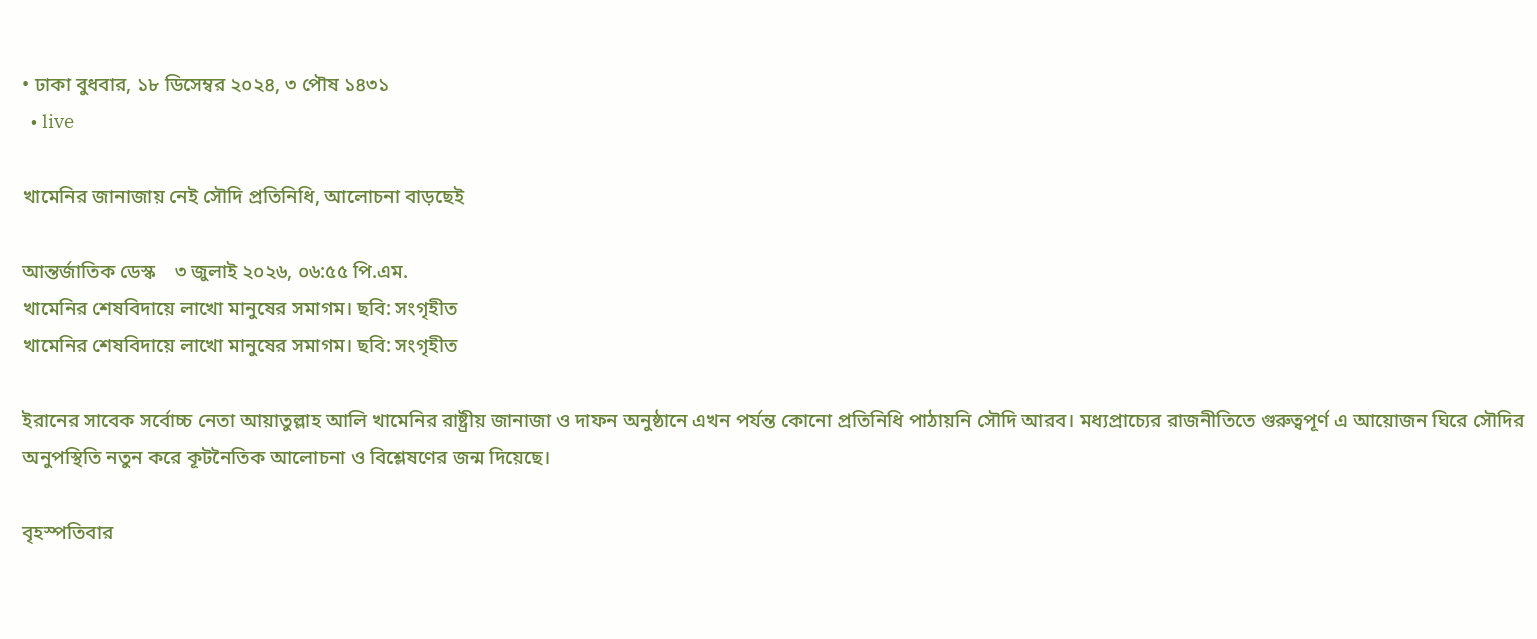• ঢাকা বুধবার, ১৮ ডিসেম্বর ২০২৪, ৩ পৌষ ১৪৩১
  • live

খামেনির জানাজায় নেই সৌদি প্রতিনিধি, আলোচনা বাড়ছেই

আন্তর্জাতিক ডেস্ক    ৩ জুলাই ২০২৬, ০৬:৫৫ পি.এম.
খামেনির শেষবিদায়ে লাখো মানুষের সমাগম। ছবি: সংগৃহীত
খামেনির শেষবিদায়ে লাখো মানুষের সমাগম। ছবি: সংগৃহীত

ইরানের সাবেক সর্বোচ্চ নেতা আয়াতুল্লাহ আলি খামেনির রাষ্ট্রীয় জানাজা ও দাফন অনুষ্ঠানে এখন পর্যন্ত কোনো প্রতিনিধি পাঠায়নি সৌদি আরব। মধ্যপ্রাচ্যের রাজনীতিতে গুরুত্বপূর্ণ এ আয়োজন ঘিরে সৌদির অনুপস্থিতি নতুন করে কূটনৈতিক আলোচনা ও বিশ্লেষণের জন্ম দিয়েছে।

বৃহস্পতিবার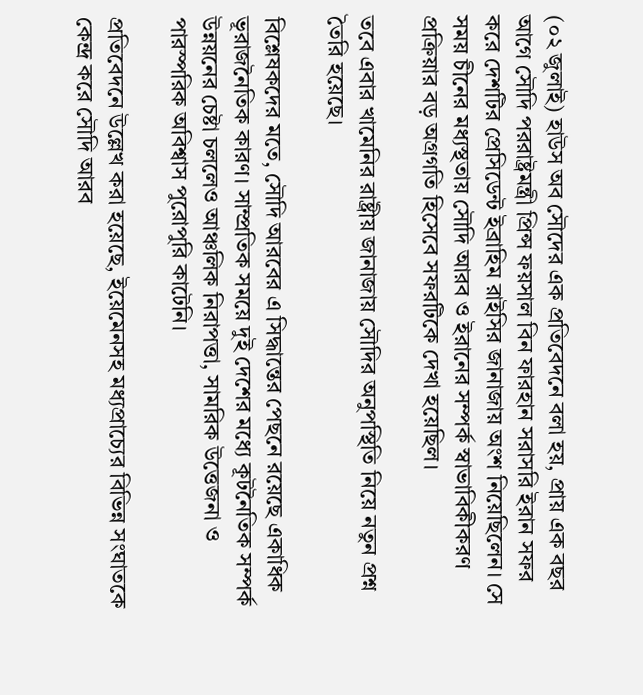(০২ জুলাই) হাউস অব সৌদের এক প্রতিবেদনে বলা হয়, প্রায় এক বছর আগে সৌদি পররাষ্ট্রমন্ত্রী প্রিন্স ফয়সাল বিন ফারহান সরাসরি ইরান সফর করে দেশটির প্রেসিডেন্ট ইব্রাহিম রাইসির জানাজায় অংশ নিয়েছিলেন। সে সময় চীনের মধ্যস্থতায় সৌদি আরব ও ইরানের সম্পর্ক স্বাভাবিকীকরণ প্রক্রিয়ার বড় অগ্রগতি হিসেবে সফরটিকে দেখা হয়েছিল।

তবে এবার খামেনির রাষ্ট্রীয় জানাজায় সৌদির অনুপস্থিতি নিয়ে নতুন প্রশ্ন তৈরি হয়েছে।

বিশ্লেষকদের মতে, সৌদি আরবের এ সিদ্ধান্তের পেছনে রয়েছে একাধিক ভূরাজনৈতিক কারণ। সাম্প্রতিক সময়ে দুই দেশের মধ্যে কূটনৈতিক সম্পর্ক উন্নয়নের চেষ্টা চললেও আঞ্চলিক নিরাপত্তা, সামরিক উত্তেজনা ও পারস্পরিক অবিশ্বাস পুরোপুরি কাটেনি।

প্রতিবেদনে উল্লেখ করা হয়েছে, ইয়েমেনসহ মধ্যপ্রাচ্যের বিভিন্ন সংঘাতকে কেন্দ্র করে সৌদি আরব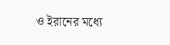ও ইরানের মধ্যে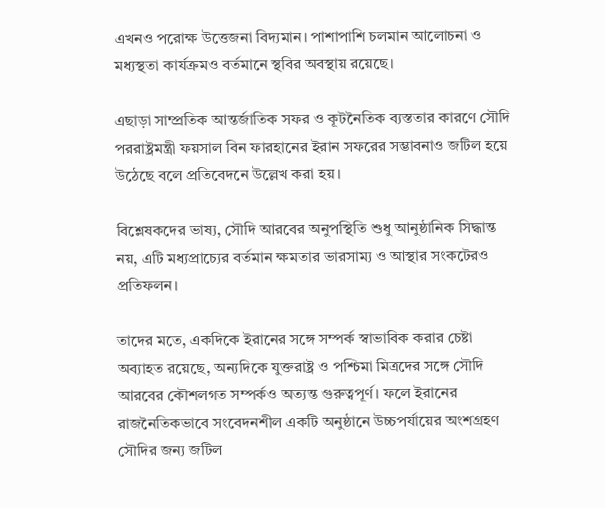এখনও পরোক্ষ উত্তেজনা বিদ্যমান। পাশাপাশি চলমান আলোচনা ও মধ্যস্থতা কার্যক্রমও বর্তমানে স্থবির অবস্থায় রয়েছে।

এছাড়া সাম্প্রতিক আন্তর্জাতিক সফর ও কূটনৈতিক ব্যস্ততার কারণে সৌদি পররাষ্ট্রমন্ত্রী ফয়সাল বিন ফারহানের ইরান সফরের সম্ভাবনাও জটিল হয়ে উঠেছে বলে প্রতিবেদনে উল্লেখ করা হয়।

বিশ্লেষকদের ভাষ্য, সৌদি আরবের অনুপস্থিতি শুধু আনুষ্ঠানিক সিদ্ধান্ত নয়, এটি মধ্যপ্রাচ্যের বর্তমান ক্ষমতার ভারসাম্য ও আস্থার সংকটেরও প্রতিফলন।

তাদের মতে, একদিকে ইরানের সঙ্গে সম্পর্ক স্বাভাবিক করার চেষ্টা অব্যাহত রয়েছে, অন্যদিকে যুক্তরাষ্ট্র ও পশ্চিমা মিত্রদের সঙ্গে সৌদি আরবের কৌশলগত সম্পর্কও অত্যন্ত গুরুত্বপূর্ণ। ফলে ইরানের রাজনৈতিকভাবে সংবেদনশীল একটি অনুষ্ঠানে উচ্চপর্যায়ের অংশগ্রহণ সৌদির জন্য জটিল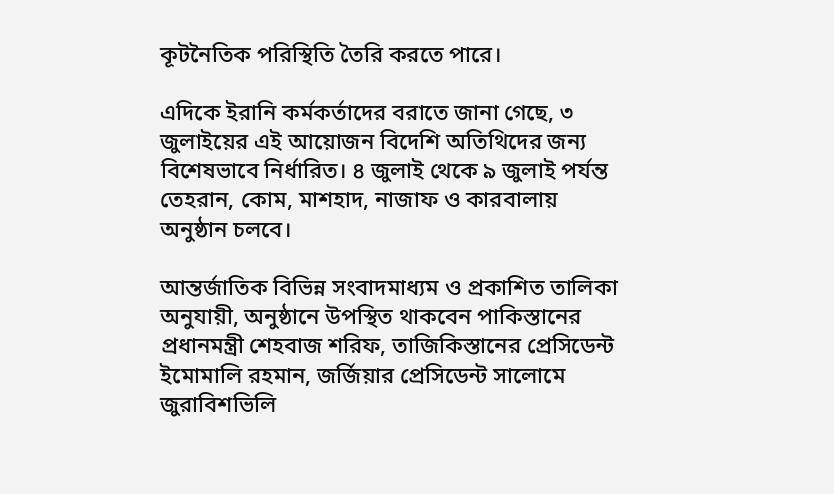কূটনৈতিক পরিস্থিতি তৈরি করতে পারে।

এদিকে ইরানি কর্মকর্তাদের বরাতে জানা গেছে, ৩ জুলাইয়ের এই আয়োজন বিদেশি অতিথিদের জন্য বিশেষভাবে নির্ধারিত। ৪ জুলাই থেকে ৯ জুলাই পর্যন্ত তেহরান, কোম, মাশহাদ, নাজাফ ও কারবালায় অনুষ্ঠান চলবে।

আন্তর্জাতিক বিভিন্ন সংবাদমাধ্যম ও প্রকাশিত তালিকা অনুযায়ী, অনুষ্ঠানে উপস্থিত থাকবেন পাকিস্তানের প্রধানমন্ত্রী শেহবাজ শরিফ, তাজিকিস্তানের প্রেসিডেন্ট ইমোমালি রহমান, জর্জিয়ার প্রেসিডেন্ট সালোমে জুরাবিশভিলি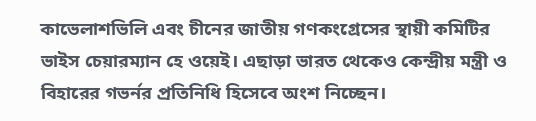কাভেলাশভিলি এবং চীনের জাতীয় গণকংগ্রেসের স্থায়ী কমিটির ভাইস চেয়ারম্যান হে ওয়েই। এছাড়া ভারত থেকেও কেন্দ্রীয় মন্ত্রী ও বিহারের গভর্নর প্রতিনিধি হিসেবে অংশ নিচ্ছেন।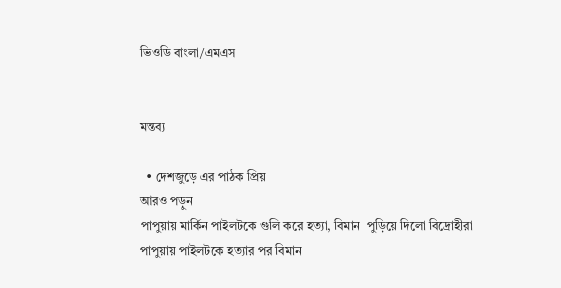ভিওডি বাংলা/এমএস


মন্তব্য

  • দেশজুড়ে এর পাঠক প্রিয়
আরও পড়ুন
পাপুয়ায় মার্কিন পাইলটকে গুলি করে হত্যা, বিমান  পুড়িয়ে দিলো বিদ্রোহীরা
পাপুয়ায় পাইলটকে হত্যার পর বিমান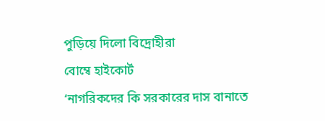পুড়িয়ে দিলো বিদ্রোহীরা
বোম্বে হাইকোর্ট
‘নাগরিকদের কি সরকারের দাস বানাতে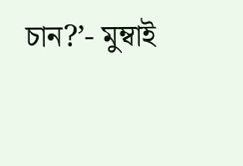চান?’- মুম্বাই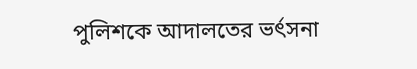পুলিশকে আদালতের ভর্ৎসনা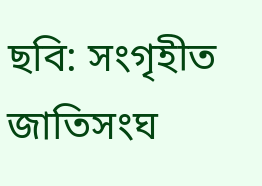ছবি: সংগৃহীত
জাতিসংঘ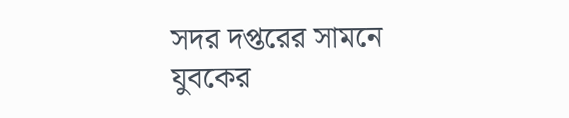সদর দপ্তরের সামনে যুবকের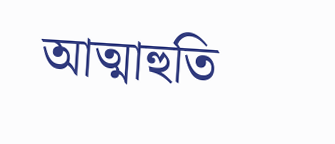আত্মাহুতি